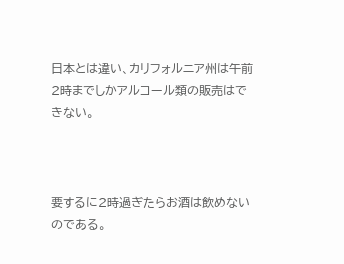日本とは違い、カリフォルニア州は午前2時までしかアルコール類の販売はできない。



要するに2時過ぎたらお酒は飲めないのである。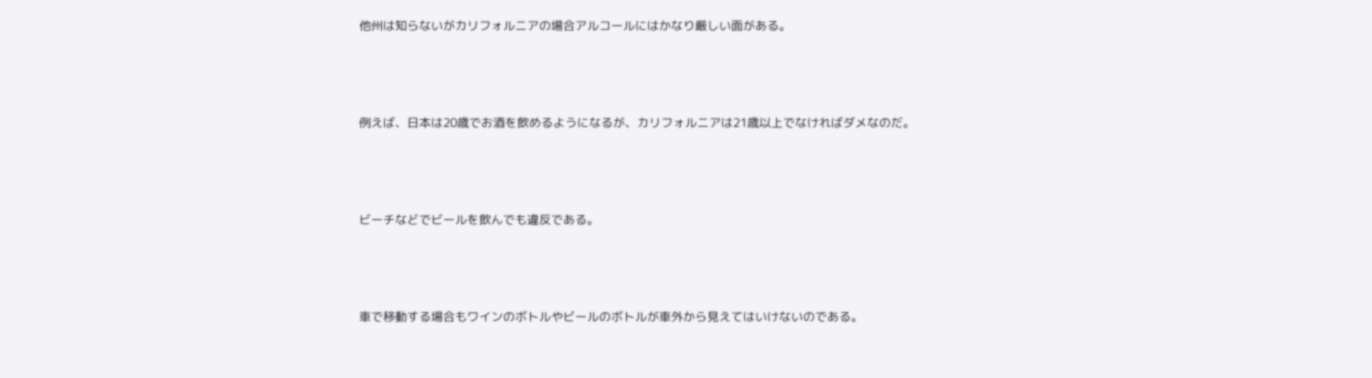他州は知らないがカリフォルニアの場合アルコールにはかなり厳しい面がある。





例えば、日本は20歳でお酒を飲めるようになるが、カリフォルニアは21歳以上でなければダメなのだ。





ビーチなどでビールを飲んでも違反である。





車で移動する場合もワインのボトルやビールのボトルが車外から見えてはいけないのである。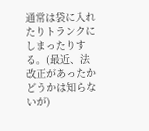通常は袋に入れたりトランクにしまったりする。(最近、法改正があったかどうかは知らないが)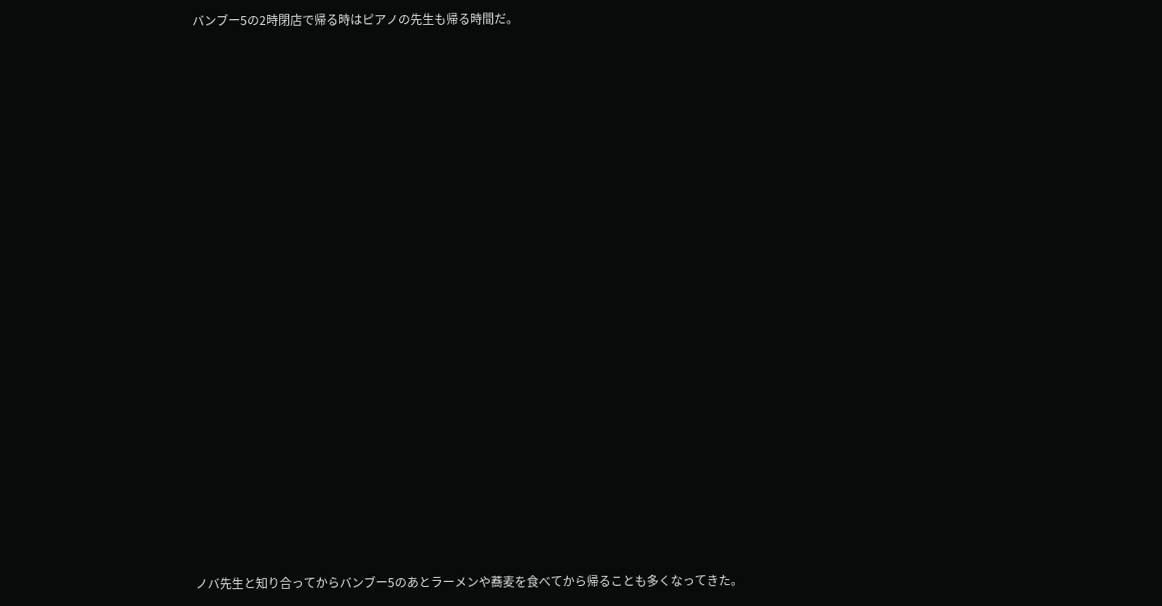バンブー5の2時閉店で帰る時はピアノの先生も帰る時間だ。





















ノバ先生と知り合ってからバンブー5のあとラーメンや蕎麦を食べてから帰ることも多くなってきた。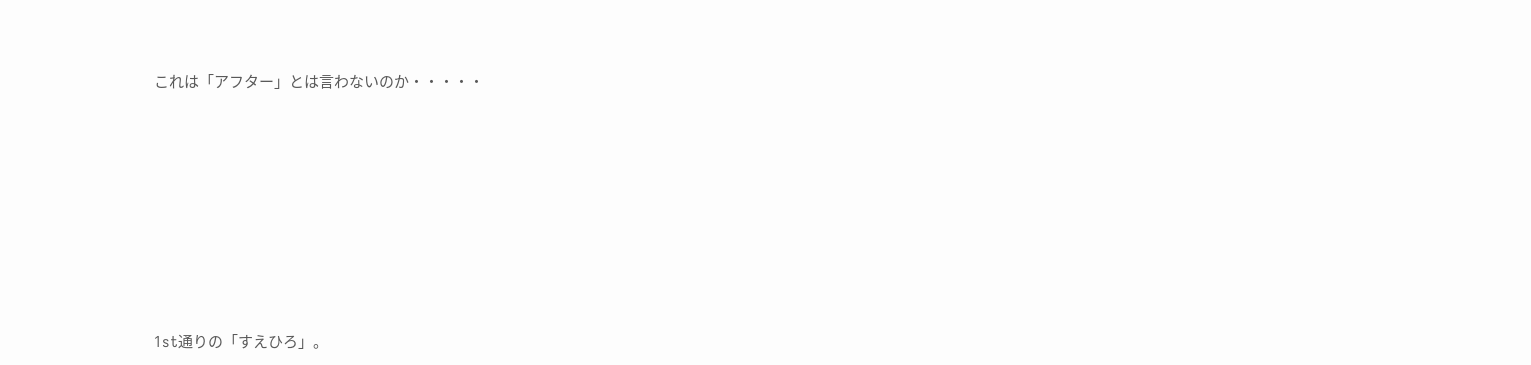これは「アフター」とは言わないのか・・・・・









1st通りの「すえひろ」。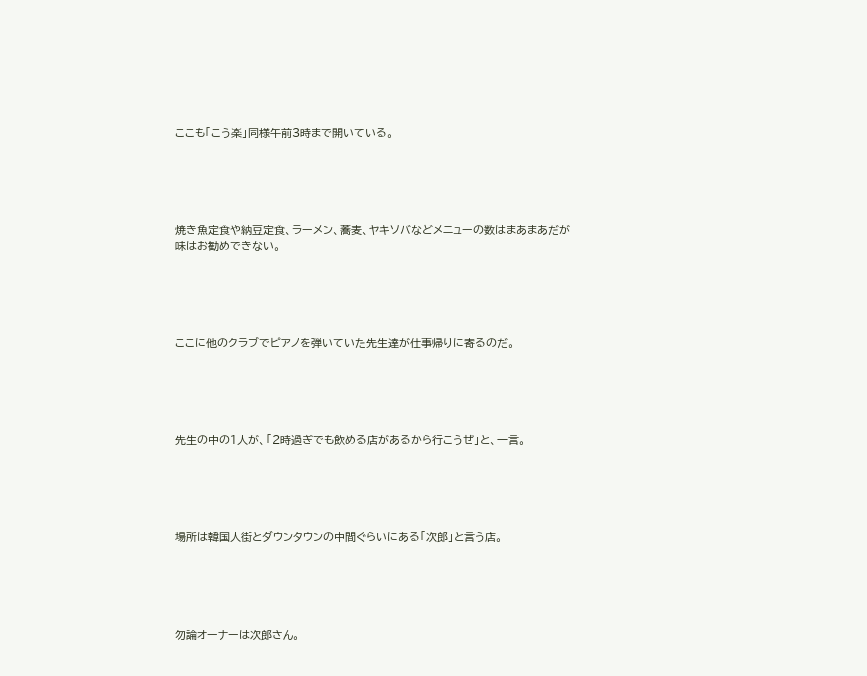ここも「こう楽」同様午前3時まで開いている。





焼き魚定食や納豆定食、ラーメン、蕎麦、ヤキソバなどメニューの数はまあまあだが味はお勧めできない。





ここに他のクラブでピアノを弾いていた先生達が仕事帰りに寄るのだ。





先生の中の1人が、「2時過ぎでも飲める店があるから行こうぜ」と、一言。





場所は韓国人街とダウンタウンの中間ぐらいにある「次郎」と言う店。





勿論オーナーは次郎さん。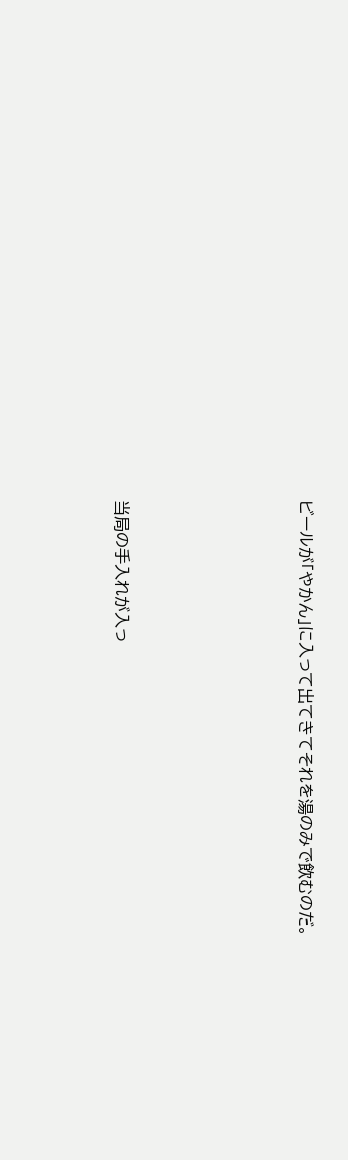ビールが「やかん」に入って出てきてそれを湯のみで飲むのだ。





当局の手入れが入っ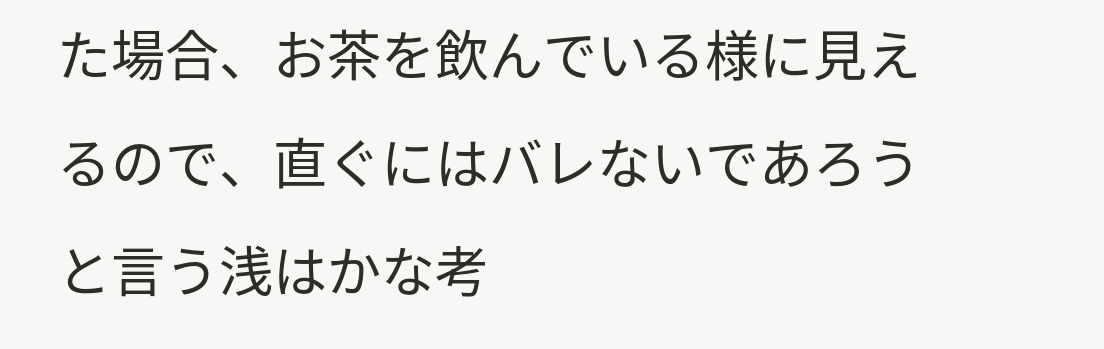た場合、お茶を飲んでいる様に見えるので、直ぐにはバレないであろうと言う浅はかな考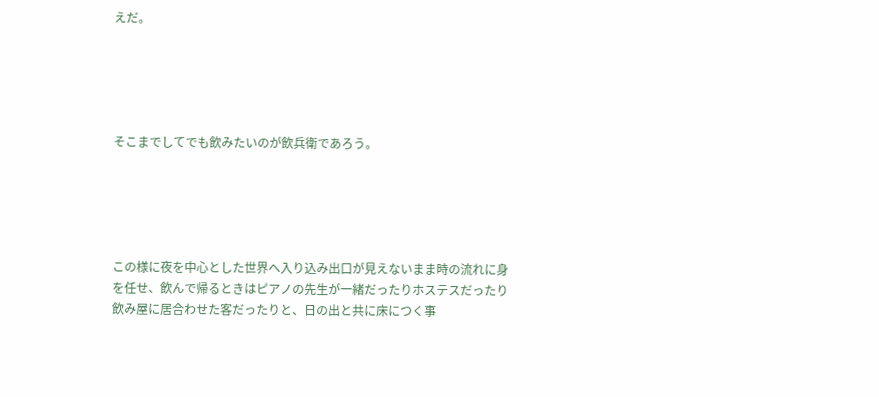えだ。





そこまでしてでも飲みたいのが飲兵衛であろう。





この様に夜を中心とした世界へ入り込み出口が見えないまま時の流れに身を任せ、飲んで帰るときはピアノの先生が一緒だったりホステスだったり飲み屋に居合わせた客だったりと、日の出と共に床につく事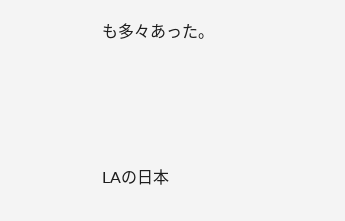も多々あった。





LAの日本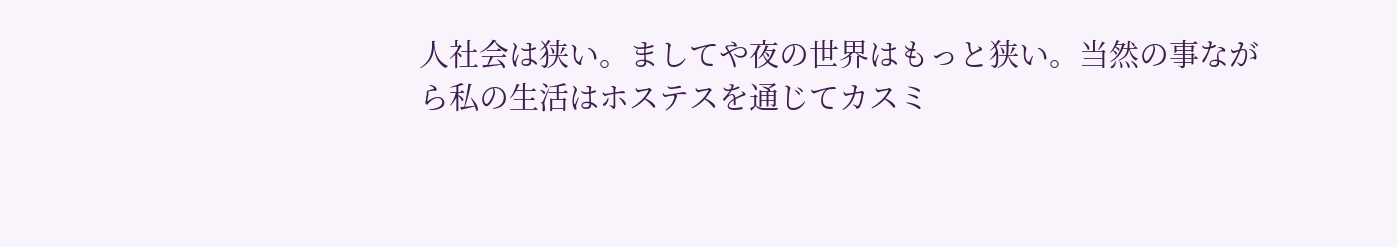人社会は狭い。ましてや夜の世界はもっと狭い。当然の事ながら私の生活はホステスを通じてカスミ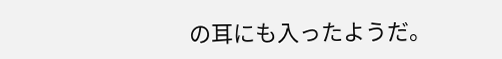の耳にも入ったようだ。